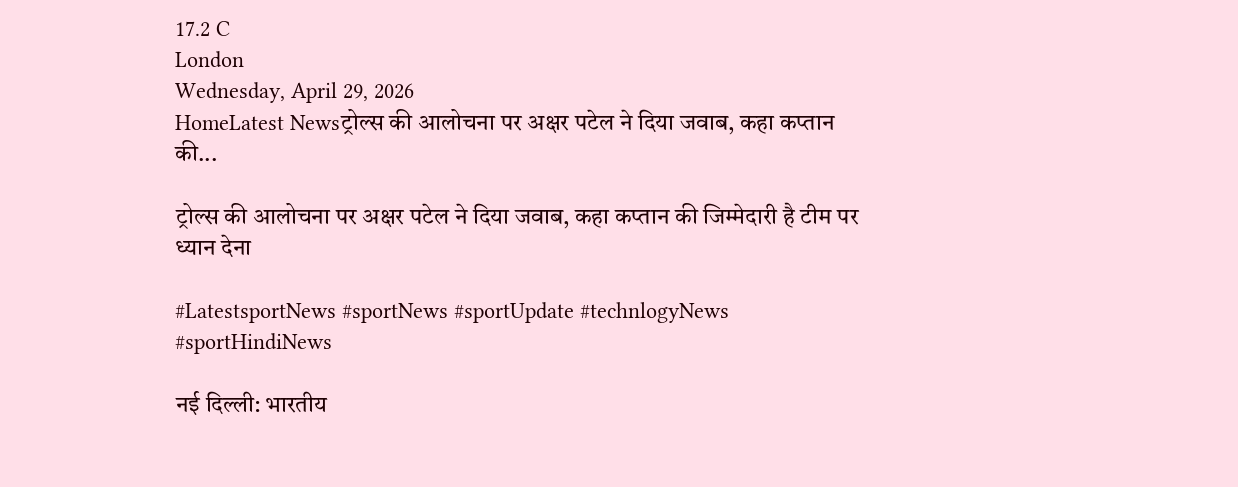17.2 C
London
Wednesday, April 29, 2026
HomeLatest Newsट्रोल्स की आलोचना पर अक्षर पटेल ने दिया जवाब, कहा कप्तान की...

ट्रोल्स की आलोचना पर अक्षर पटेल ने दिया जवाब, कहा कप्तान की जिम्मेदारी है टीम पर ध्यान देना

#LatestsportNews #sportNews #sportUpdate #technlogyNews #sportHindiNews

नई दिल्ली: भारतीय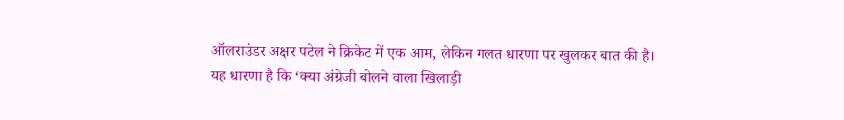ऑलराउंडर अक्षर पटेल ने क्रिकेट में एक आम, लेकिन गलत धारणा पर खुलकर बात की है। यह धारणा है कि ‘क्या अंग्रेजी बोलने वाला खिलाड़ी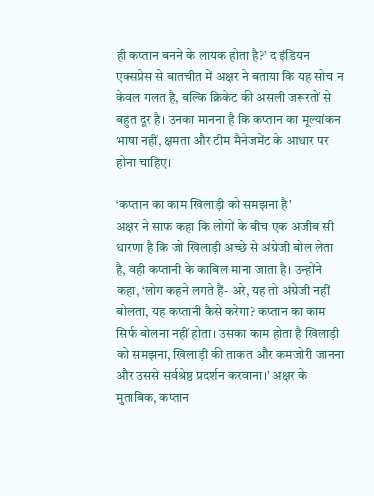ही कप्तान बनने के लायक होता है?’ द इंडियन एक्सप्रेस से बातचीत में अक्षर ने बताया कि यह सोच न केवल गलत है, बल्कि क्रिकेट की असली जरूरतों से बहुत दूर है। उनका मानना है कि कप्तान का मूल्यांकन भाषा नहीं, क्षमता और टीम मैनेजमेंट के आधार पर होना चाहिए।

‘कप्तान का काम खिलाड़ी को समझना है’
अक्षर ने साफ कहा कि लोगों के बीच एक अजीब सी धारणा है कि जो खिलाड़ी अच्छे से अंग्रेजी बोल लेता है, वही कप्तानी के काबिल माना जाता है। उन्होंने कहा, ‘लोग कहने लगते हैं- अरे, यह तो अंग्रेजी नहीं बोलता, यह कप्तानी कैसे करेगा? कप्तान का काम सिर्फ बोलना नहीं होता। उसका काम होता है खिलाड़ी को समझना, खिलाड़ी की ताकत और कमजोरी जानना और उससे सर्वश्रेष्ठ प्रदर्शन करवाना।’ अक्षर के मुताबिक, कप्तान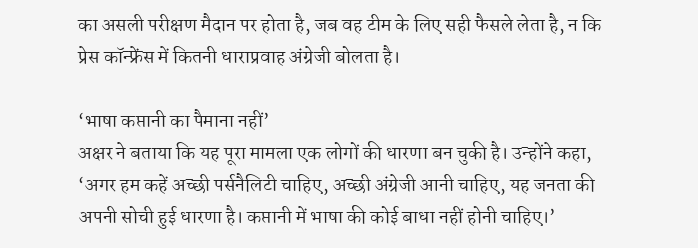का असली परीक्षण मैदान पर होता है, जब वह टीम के लिए सही फैसले लेता है, न कि प्रेस कॉन्फ्रेंस में कितनी धाराप्रवाह अंग्रेजी बोलता है।

‘भाषा कप्तानी का पैमाना नहीं’
अक्षर ने बताया कि यह पूरा मामला एक लोगों की धारणा बन चुकी है। उन्होंने कहा, ‘अगर हम कहें अच्छी पर्सनैलिटी चाहिए, अच्छी अंग्रेजी आनी चाहिए, यह जनता की अपनी सोची हुई धारणा है। कप्तानी में भाषा की कोई बाधा नहीं होनी चाहिए।’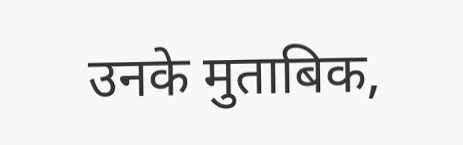उनके मुताबिक,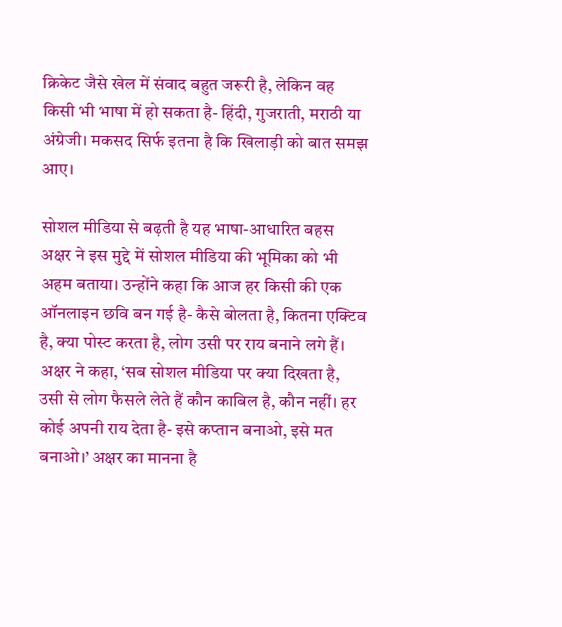क्रिकेट जैसे खेल में संवाद बहुत जरूरी है, लेकिन वह किसी भी भाषा में हो सकता है- हिंदी, गुजराती, मराठी या अंग्रेजी। मकसद सिर्फ इतना है कि खिलाड़ी को बात समझ आए।

सोशल मीडिया से बढ़ती है यह भाषा-आधारित बहस
अक्षर ने इस मुद्दे में सोशल मीडिया की भूमिका को भी अहम बताया। उन्होंने कहा कि आज हर किसी की एक ऑनलाइन छवि बन गई है- कैसे बोलता है, कितना एक्टिव है, क्या पोस्ट करता है, लोग उसी पर राय बनाने लगे हैं। अक्षर ने कहा, ‘सब सोशल मीडिया पर क्या दिखता है, उसी से लोग फैसले लेते हैं कौन काबिल है, कौन नहीं। हर कोई अपनी राय देता है- इसे कप्तान बनाओ, इसे मत बनाओ।’ अक्षर का मानना है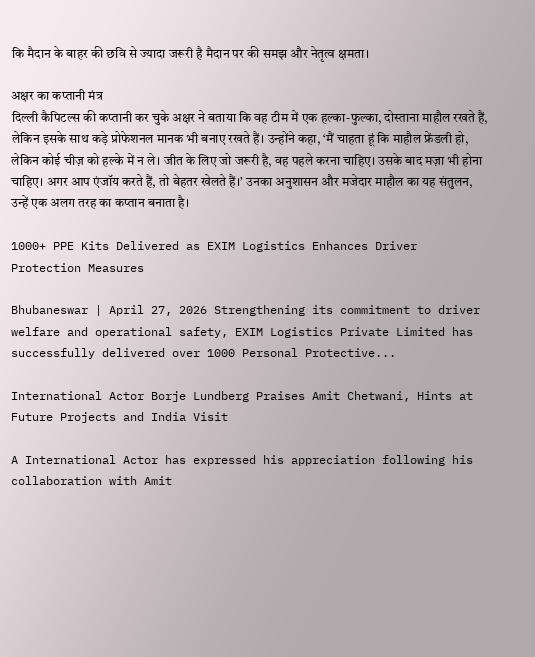कि मैदान के बाहर की छवि से ज्यादा जरूरी है मैदान पर की समझ और नेतृत्व क्षमता।

अक्षर का कप्तानी मंत्र
दिल्ली कैपिटल्स की कप्तानी कर चुके अक्षर ने बताया कि वह टीम में एक हल्का-फुल्का, दोस्ताना माहौल रखते हैं, लेकिन इसके साथ कड़े प्रोफेशनल मानक भी बनाए रखते हैं। उन्होंने कहा, ‘मैं चाहता हूं कि माहौल फ्रेंडली हो, लेकिन कोई चीज़ को हल्के में न ले। जीत के लिए जो जरूरी है, वह पहले करना चाहिए। उसके बाद मज़ा भी होना चाहिए। अगर आप एंजॉय करते हैं, तो बेहतर खेलते हैं।’ उनका अनुशासन और मजेदार माहौल का यह संतुलन, उन्हें एक अलग तरह का कप्तान बनाता है।

1000+ PPE Kits Delivered as EXIM Logistics Enhances Driver Protection Measures

Bhubaneswar | April 27, 2026 Strengthening its commitment to driver welfare and operational safety, EXIM Logistics Private Limited has successfully delivered over 1000 Personal Protective...

International Actor Borje Lundberg Praises Amit Chetwani, Hints at Future Projects and India Visit

A International Actor has expressed his appreciation following his collaboration with Amit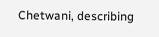Chetwani, describing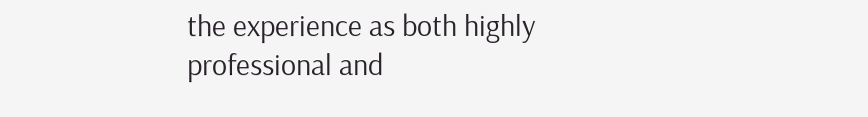the experience as both highly professional and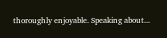thoroughly enjoyable. Speaking about...